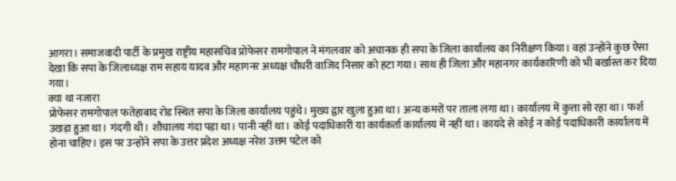आगरा। समाजवादी पार्टी के प्रमुख राष्ट्रीय महासचिव प्रोफेसर रामगोपाल ने मंगलवार को अचानक ही सपा के जिला कार्यालय का निरीक्षण किया। वहां उन्होंने कुछ ऐसा देखा कि सपा के जिलाध्यक्ष राम सहाय यादव और महागनर अध्यक्ष चौधरी वाजिद निसार को हटा गया। साथ ही जिला और महानगर कार्यकारिणी को भी बर्खास्त कर दिया गया।
क्या था नजारा
प्रोफेसर रामगोपाल फतेहाबाद रोड स्थित सपा के जिला कार्यालय पहुंचे। मुख्य द्वार खुला हुआ था। अन्य कमरों पर ताला लगा था। कार्यालय में कुत्ता सो रहा था। फर्श उखड़ा हुआ था। गंदगी थी। शौचालय गंदा पड़ा था। पानी नहीं था। कोई पदाधिकारी या कार्यकर्ता कार्यालय में नहीं था। कायदे से कोई न कोई पदाधिकारी कार्यालय में होना चाहिए। इस पर उन्होंने सपा के उत्तर प्रदेश अध्यक्ष नरेश उत्तम पटेल को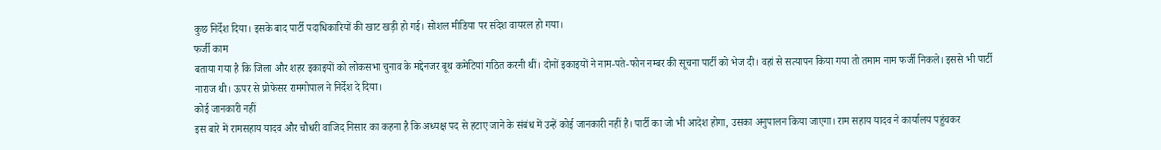कुछ निर्देश दिया। इसके बाद पार्टी पदाधिकारियों की खाट खड़ी हो गई। सोशल मीडिया पर संदेश वायरल हो गया।
फर्जी काम
बताया गया है कि जिला और शहर इकाइयों को लोकसभा चुनाव के मद्देनजर बूथ कमेटियां गठित करनी थीं। दोनों इकाइयों ने नाम-पते-फोन नम्बर की सूचना पार्टी को भेज दी। वहां से सत्यापन किया गया तो तमाम नाम फर्जी निकले। इससे भी पार्टी नाराज थी। ऊपर से प्रोफेसर रामगोपाल ने निर्देश दे दिया।
कोई जानकारी नहीं
इस बारे में रामसहाय यादव और चौधरी वाजिद निसार का कहना है कि अध्यक्ष पद से हटाए जाने के संबंध में उन्हें कोई जानकारी नहीं है। पार्टी का जो भी आदेश होगा, उसका अनुपालन किया जाएगा। राम सहाय यादव ने कार्यालय पहुंचकर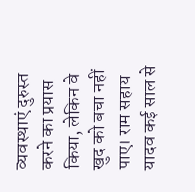व्यवस्थाएं दुरुस्त करने का प्रयास किया, लेकिन वे खुद को बचा नहीं पाए। राम सहाय यादव कई साल से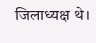जिलाध्यक्ष थे।